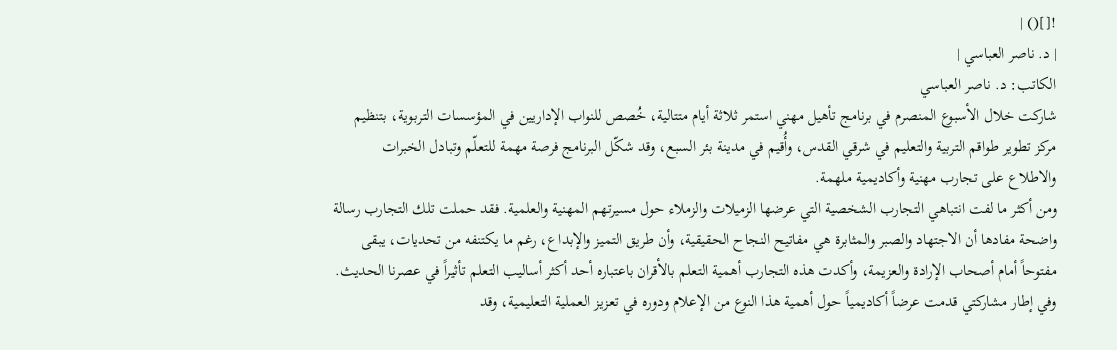![]() |
| د. ناصر العباسي |
الكاتب: د. ناصر العباسي
شاركت خلال الأسبوع المنصرم في برنامج تأهيل مهني استمر ثلاثة أيام متتالية، خُصص للنواب الإداريين في المؤسسات التربوية، بتنظيم مركز تطوير طواقم التربية والتعليم في شرقي القدس، وأُقيم في مدينة بئر السبع، وقد شكّل البرنامج فرصة مهمة للتعلّم وتبادل الخبرات والاطلاع على تجارب مهنية وأكاديمية ملهمة.
ومن أكثر ما لفت انتباهي التجارب الشخصية التي عرضها الزميلات والزملاء حول مسيرتهم المهنية والعلمية. فقد حملت تلك التجارب رسالة واضحة مفادها أن الاجتهاد والصبر والمثابرة هي مفاتيح النجاح الحقيقية، وأن طريق التميز والإبداع، رغم ما يكتنفه من تحديات، يبقى مفتوحاً أمام أصحاب الإرادة والعزيمة، وأكدت هذه التجارب أهمية التعلم بالأقران باعتباره أحد أكثر أساليب التعلم تأثيراً في عصرنا الحديث.
وفي إطار مشاركتي قدمت عرضاً أكاديمياً حول أهمية هذا النوع من الإعلام ودوره في تعزيز العملية التعليمية، وقد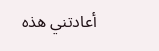أعادتني هذه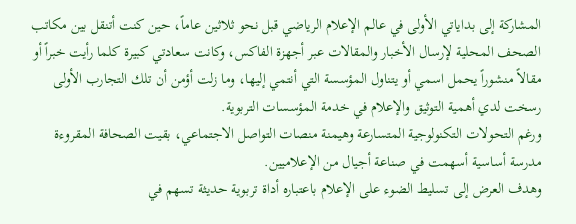المشاركة إلى بداياتي الأولى في عالم الإعلام الرياضي قبل نحو ثلاثين عاماً، حين كنت أتنقل بين مكاتب الصحف المحلية لإرسال الأخبار والمقالات عبر أجهزة الفاكس، وكانت سعادتي كبيرة كلما رأيت خبراً أو مقالاً منشوراً يحمل اسمي أو يتناول المؤسسة التي أنتمي إليها، وما زلت أؤمن أن تلك التجارب الأولى رسخت لدي أهمية التوثيق والإعلام في خدمة المؤسسات التربوية.
ورغم التحولات التكنولوجية المتسارعة وهيمنة منصات التواصل الاجتماعي، بقيت الصحافة المقروءة مدرسة أساسية أسهمت في صناعة أجيال من الإعلاميين.
وهدف العرض إلى تسليط الضوء على الإعلام باعتباره أداة تربوية حديثة تسهم في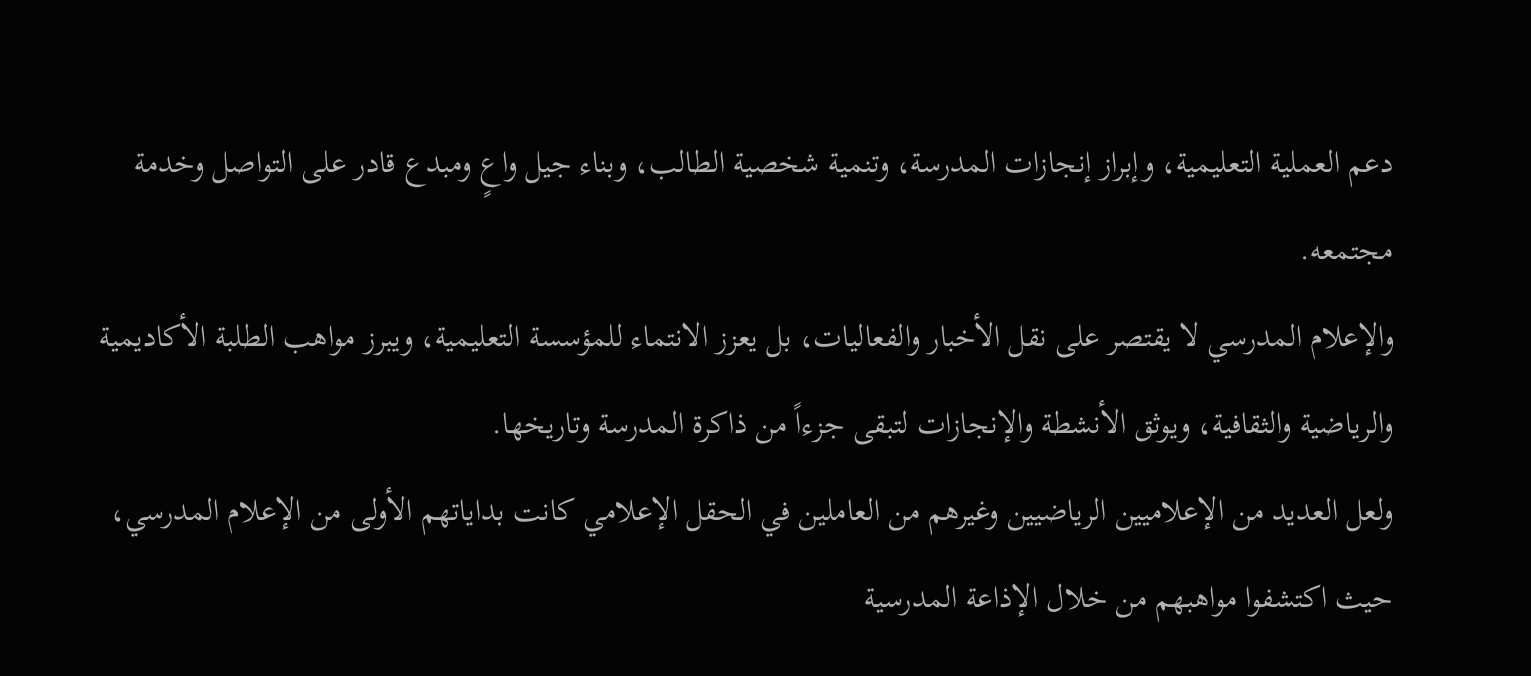دعم العملية التعليمية، وإبراز إنجازات المدرسة، وتنمية شخصية الطالب، وبناء جيل واعٍ ومبدع قادر على التواصل وخدمة مجتمعه.
والإعلام المدرسي لا يقتصر على نقل الأخبار والفعاليات، بل يعزز الانتماء للمؤسسة التعليمية، ويبرز مواهب الطلبة الأكاديمية والرياضية والثقافية، ويوثق الأنشطة والإنجازات لتبقى جزءاً من ذاكرة المدرسة وتاريخها.
ولعل العديد من الإعلاميين الرياضيين وغيرهم من العاملين في الحقل الإعلامي كانت بداياتهم الأولى من الإعلام المدرسي، حيث اكتشفوا مواهبهم من خلال الإذاعة المدرسية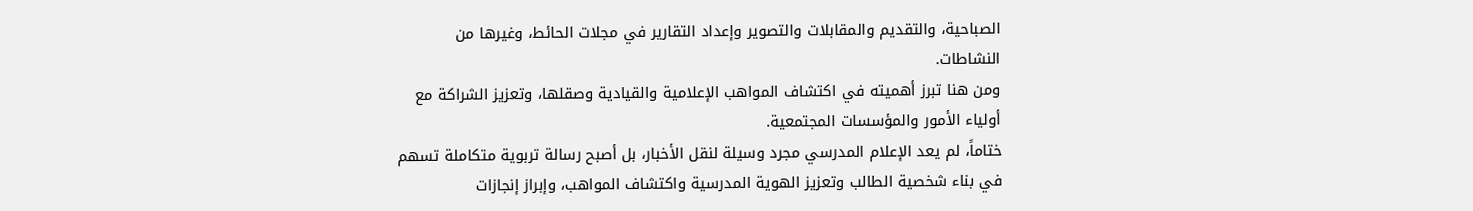الصباحية، والتقديم والمقابلات والتصوير وإعداد التقارير في مجلات الحائط، وغيرها من النشاطات.
ومن هنا تبرز أهميته في اكتشاف المواهب الإعلامية والقيادية وصقلها، وتعزيز الشراكة مع أولياء الأمور والمؤسسات المجتمعية.
ختاماً، لم يعد الإعلام المدرسي مجرد وسيلة لنقل الأخبار، بل أصبح رسالة تربوية متكاملة تسهم في بناء شخصية الطالب وتعزيز الهوية المدرسية واكتشاف المواهب، وإبراز إنجازات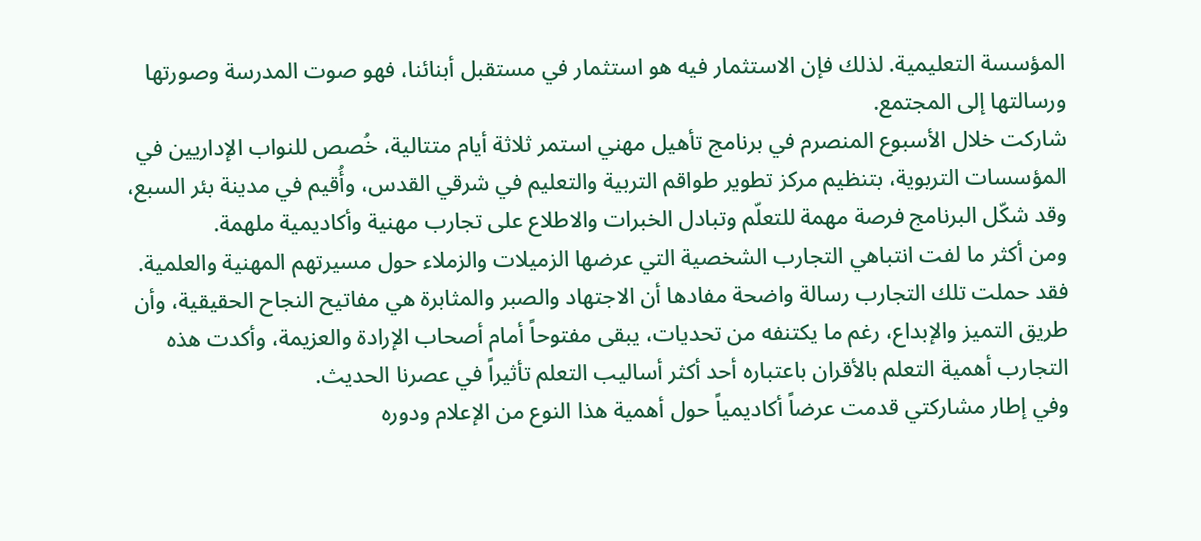المؤسسة التعليمية. لذلك فإن الاستثمار فيه هو استثمار في مستقبل أبنائنا، فهو صوت المدرسة وصورتها ورسالتها إلى المجتمع.
شاركت خلال الأسبوع المنصرم في برنامج تأهيل مهني استمر ثلاثة أيام متتالية، خُصص للنواب الإداريين في المؤسسات التربوية، بتنظيم مركز تطوير طواقم التربية والتعليم في شرقي القدس، وأُقيم في مدينة بئر السبع، وقد شكّل البرنامج فرصة مهمة للتعلّم وتبادل الخبرات والاطلاع على تجارب مهنية وأكاديمية ملهمة.
ومن أكثر ما لفت انتباهي التجارب الشخصية التي عرضها الزميلات والزملاء حول مسيرتهم المهنية والعلمية. فقد حملت تلك التجارب رسالة واضحة مفادها أن الاجتهاد والصبر والمثابرة هي مفاتيح النجاح الحقيقية، وأن طريق التميز والإبداع، رغم ما يكتنفه من تحديات، يبقى مفتوحاً أمام أصحاب الإرادة والعزيمة، وأكدت هذه التجارب أهمية التعلم بالأقران باعتباره أحد أكثر أساليب التعلم تأثيراً في عصرنا الحديث.
وفي إطار مشاركتي قدمت عرضاً أكاديمياً حول أهمية هذا النوع من الإعلام ودوره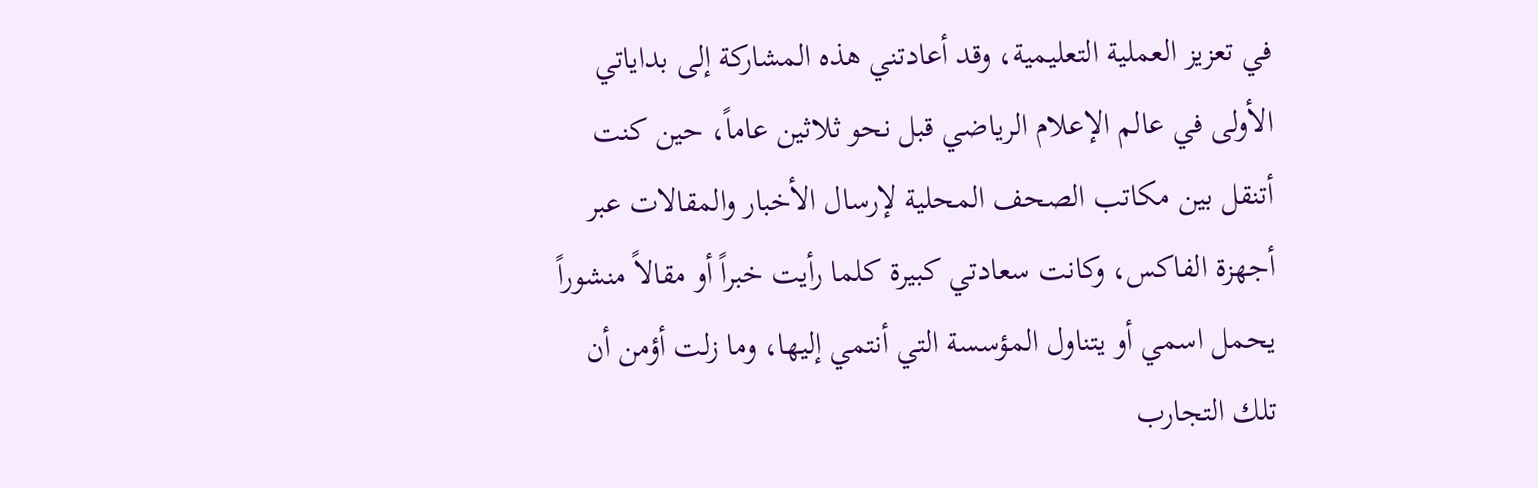في تعزيز العملية التعليمية، وقد أعادتني هذه المشاركة إلى بداياتي الأولى في عالم الإعلام الرياضي قبل نحو ثلاثين عاماً، حين كنت أتنقل بين مكاتب الصحف المحلية لإرسال الأخبار والمقالات عبر أجهزة الفاكس، وكانت سعادتي كبيرة كلما رأيت خبراً أو مقالاً منشوراً يحمل اسمي أو يتناول المؤسسة التي أنتمي إليها، وما زلت أؤمن أن تلك التجارب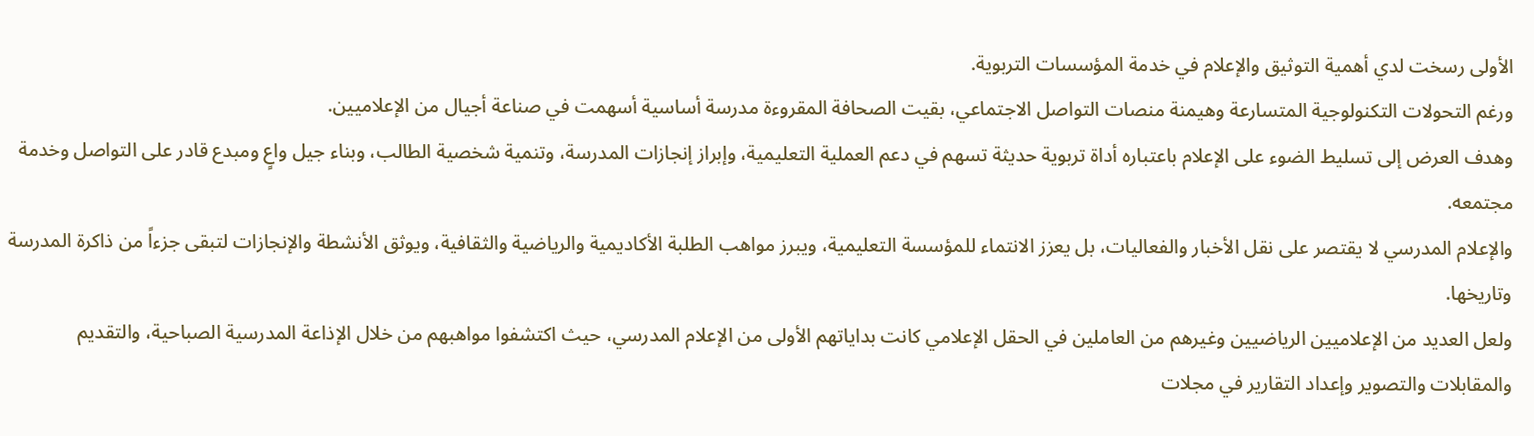الأولى رسخت لدي أهمية التوثيق والإعلام في خدمة المؤسسات التربوية.
ورغم التحولات التكنولوجية المتسارعة وهيمنة منصات التواصل الاجتماعي، بقيت الصحافة المقروءة مدرسة أساسية أسهمت في صناعة أجيال من الإعلاميين.
وهدف العرض إلى تسليط الضوء على الإعلام باعتباره أداة تربوية حديثة تسهم في دعم العملية التعليمية، وإبراز إنجازات المدرسة، وتنمية شخصية الطالب، وبناء جيل واعٍ ومبدع قادر على التواصل وخدمة مجتمعه.
والإعلام المدرسي لا يقتصر على نقل الأخبار والفعاليات، بل يعزز الانتماء للمؤسسة التعليمية، ويبرز مواهب الطلبة الأكاديمية والرياضية والثقافية، ويوثق الأنشطة والإنجازات لتبقى جزءاً من ذاكرة المدرسة وتاريخها.
ولعل العديد من الإعلاميين الرياضيين وغيرهم من العاملين في الحقل الإعلامي كانت بداياتهم الأولى من الإعلام المدرسي، حيث اكتشفوا مواهبهم من خلال الإذاعة المدرسية الصباحية، والتقديم والمقابلات والتصوير وإعداد التقارير في مجلات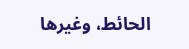الحائط، وغيرها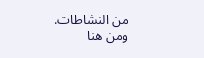من النشاطات.
ومن هنا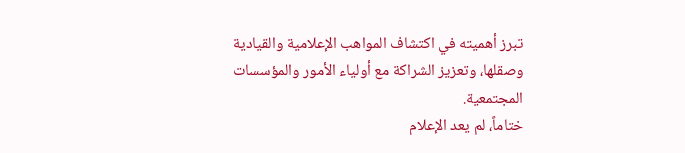تبرز أهميته في اكتشاف المواهب الإعلامية والقيادية وصقلها، وتعزيز الشراكة مع أولياء الأمور والمؤسسات المجتمعية.
ختاماً، لم يعد الإعلام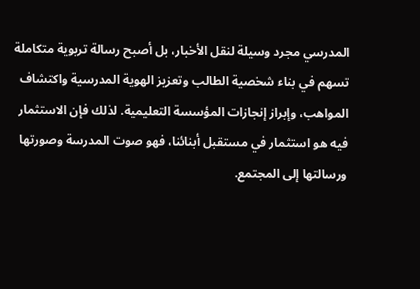المدرسي مجرد وسيلة لنقل الأخبار، بل أصبح رسالة تربوية متكاملة تسهم في بناء شخصية الطالب وتعزيز الهوية المدرسية واكتشاف المواهب، وإبراز إنجازات المؤسسة التعليمية. لذلك فإن الاستثمار فيه هو استثمار في مستقبل أبنائنا، فهو صوت المدرسة وصورتها ورسالتها إلى المجتمع.